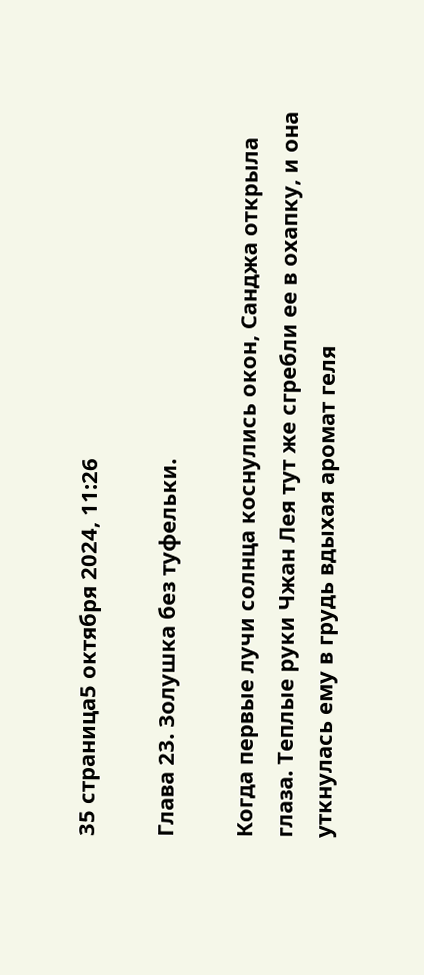35 страница5 октября 2024, 11:26

Глава 23. Золушка без туфельки.

Когда первые лучи солнца коснулись окон, Санджа открыла глаза. Теплые руки Чжан Лея тут же сгребли ее в охапку, и она уткнулась ему в грудь вдыхая аромат геля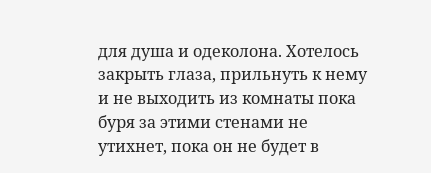для душа и одеколона. Хотелось закрыть глаза, прильнуть к нему и не выходить из комнаты пока буря за этими стенами не утихнет, пока он не будет в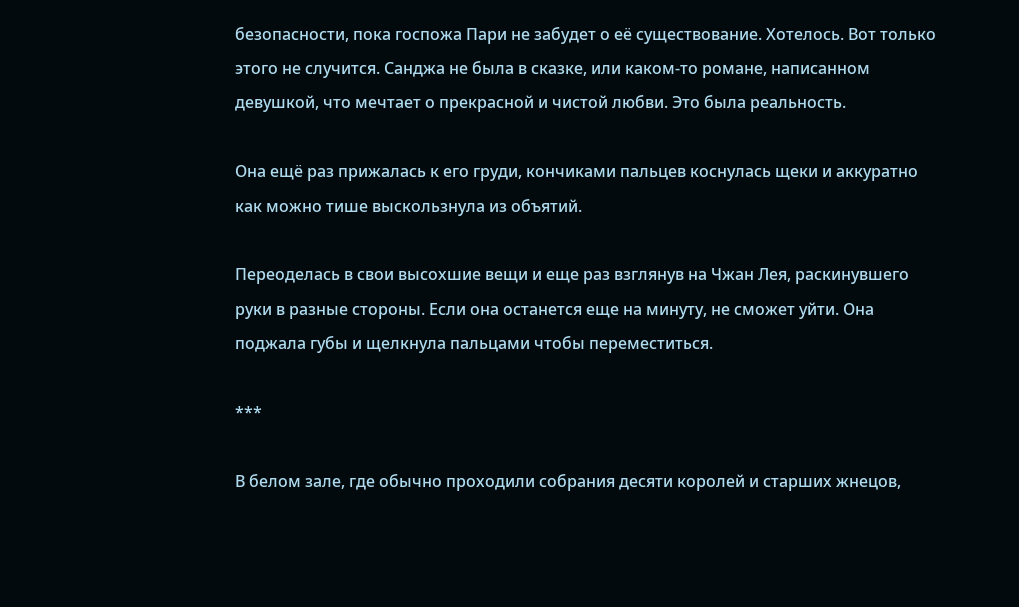безопасности, пока госпожа Пари не забудет о её существование. Хотелось. Вот только этого не случится. Санджа не была в сказке, или каком-то романе, написанном девушкой, что мечтает о прекрасной и чистой любви. Это была реальность.

Она ещё раз прижалась к его груди, кончиками пальцев коснулась щеки и аккуратно как можно тише выскользнула из объятий.

Переоделась в свои высохшие вещи и еще раз взглянув на Чжан Лея, раскинувшего руки в разные стороны. Если она останется еще на минуту, не сможет уйти. Она поджала губы и щелкнула пальцами чтобы переместиться.

***

В белом зале, где обычно проходили собрания десяти королей и старших жнецов,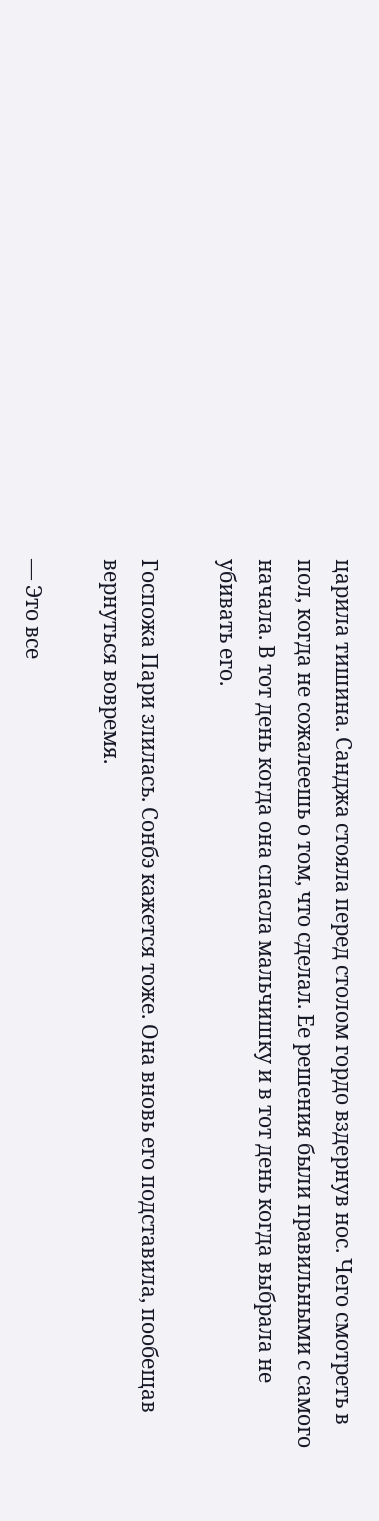царила тишина. Санджа стояла перед столом гордо вздернув нос. Чего смотреть в пол, когда не сожалеешь о том, что сделал. Ее решения были правильными с самого начала. В тот день когда она спасла мальчишку и в тот день когда выбрала не убивать его.

Госпожа Пари злилась. Сонбэ кажется тоже. Она вновь его подставила, пообещав вернуться вовремя.

— Это все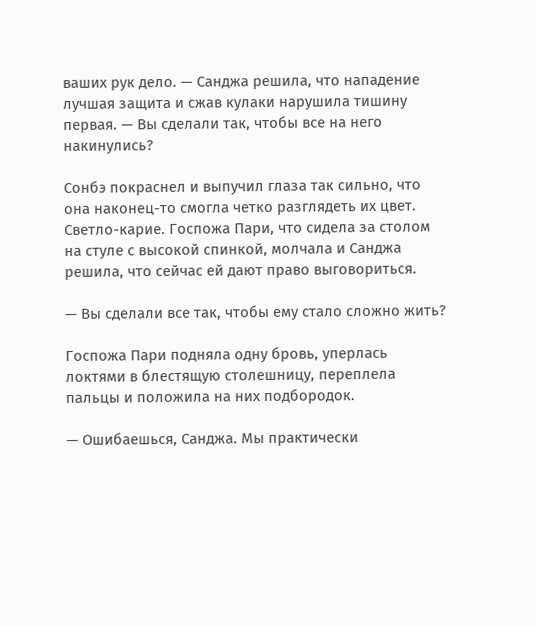ваших рук дело. — Санджа решила, что нападение лучшая защита и сжав кулаки нарушила тишину первая. — Вы сделали так, чтобы все на него накинулись?

Сонбэ покраснел и выпучил глаза так сильно, что она наконец-то смогла четко разглядеть их цвет. Светло-карие. Госпожа Пари, что сидела за столом на стуле с высокой спинкой, молчала и Санджа решила, что сейчас ей дают право выговориться.

— Вы сделали все так, чтобы ему стало сложно жить?

Госпожа Пари подняла одну бровь, уперлась локтями в блестящую столешницу, переплела пальцы и положила на них подбородок.

— Ошибаешься, Санджа. Мы практически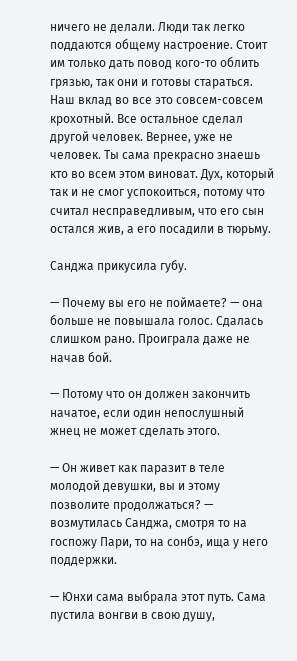ничего не делали. Люди так легко поддаются общему настроение. Стоит им только дать повод кого-то облить грязью, так они и готовы стараться. Наш вклад во все это совсем-совсем крохотный. Все остальное сделал другой человек. Вернее, уже не человек. Ты сама прекрасно знаешь кто во всем этом виноват. Дух, который так и не смог успокоиться, потому что считал несправедливым, что его сын остался жив, а его посадили в тюрьму.

Санджа прикусила губу.

— Почему вы его не поймаете? — она больше не повышала голос. Сдалась слишком рано. Проиграла даже не начав бой.

— Потому что он должен закончить начатое, если один непослушный жнец не может сделать этого.

— Он живет как паразит в теле молодой девушки, вы и этому позволите продолжаться? — возмутилась Санджа, смотря то на госпожу Пари, то на сонбэ, ища у него поддержки.

— Юнхи сама выбрала этот путь. Сама пустила вонгви в свою душу,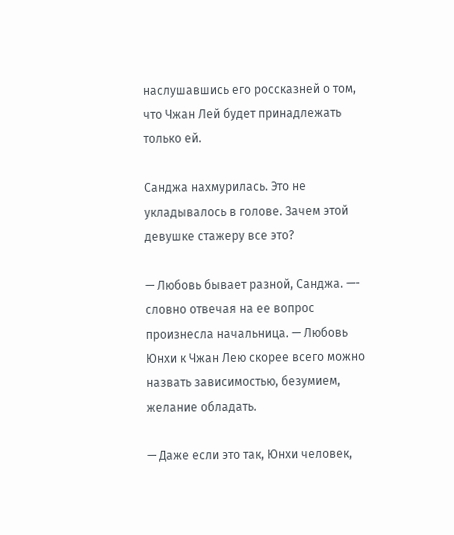наслушавшись его россказней о том, что Чжан Лей будет принадлежать только ей.

Санджа нахмурилась. Это не укладывалось в голове. Зачем этой девушке стажеру все это?

— Любовь бывает разной, Санджа. —- словно отвечая на ее вопрос произнесла начальница. — Любовь Юнхи к Чжан Лею скорее всего можно назвать зависимостью, безумием, желание обладать.

— Даже если это так, Юнхи человек,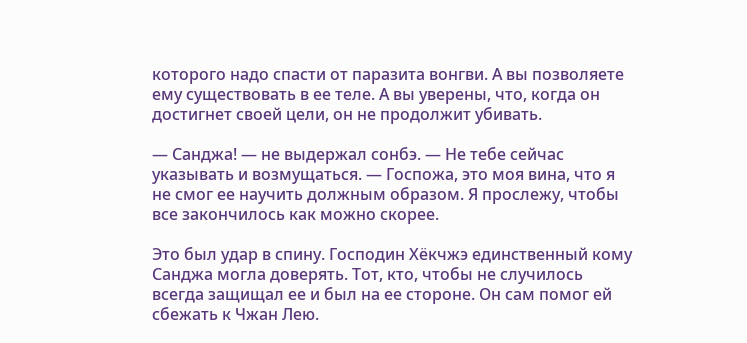которого надо спасти от паразита вонгви. А вы позволяете ему существовать в ее теле. А вы уверены, что, когда он достигнет своей цели, он не продолжит убивать.

— Санджа! — не выдержал сонбэ. — Не тебе сейчас указывать и возмущаться. — Госпожа, это моя вина, что я не смог ее научить должным образом. Я прослежу, чтобы все закончилось как можно скорее.

Это был удар в спину. Господин Хёкчжэ единственный кому Санджа могла доверять. Тот, кто, чтобы не случилось всегда защищал ее и был на ее стороне. Он сам помог ей сбежать к Чжан Лею.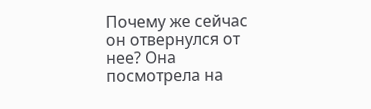Почему же сейчас он отвернулся от нее? Она посмотрела на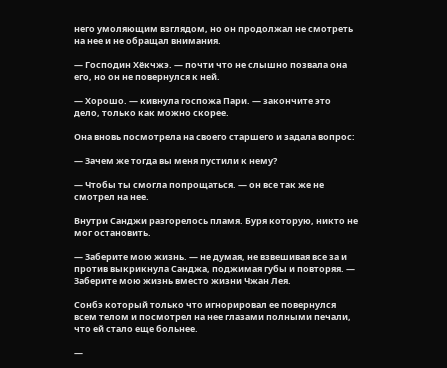него умоляющим взглядом, но он продолжал не смотреть на нее и не обращал внимания.

— Господин Хёкчжэ. — почти что не слышно позвала она его, но он не повернулся к ней.

— Хорошо. — кивнула госпожа Пари. — закончите это дело, только как можно скорее.

Она вновь посмотрела на своего старшего и задала вопрос:

— Зачем же тогда вы меня пустили к нему?

— Чтобы ты смогла попрощаться. — он все так же не смотрел на нее.

Внутри Санджи разгорелось пламя. Буря которую, никто не мог остановить.

— Заберите мою жизнь. — не думая, не взвешивая все за и против выкрикнула Санджа, поджимая губы и повторяя. — Заберите мою жизнь вместо жизни Чжан Лея.

Сонбэ который только что игнорировал ее повернулся всем телом и посмотрел на нее глазами полными печали, что ей стало еще больнее.

—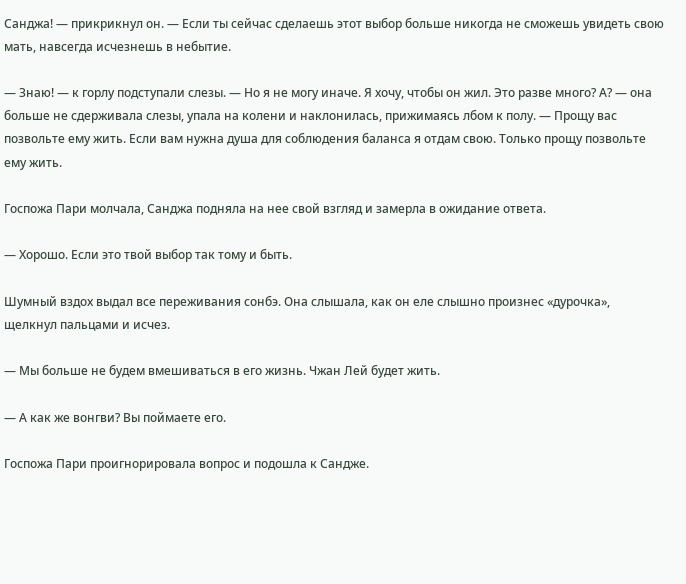Санджа! — прикрикнул он. — Если ты сейчас сделаешь этот выбор больше никогда не сможешь увидеть свою мать, навсегда исчезнешь в небытие.

— Знаю! — к горлу подступали слезы. — Но я не могу иначе. Я хочу, чтобы он жил. Это разве много? А? — она больше не сдерживала слезы, упала на колени и наклонилась, прижимаясь лбом к полу. — Прощу вас позвольте ему жить. Если вам нужна душа для соблюдения баланса я отдам свою. Только прощу позвольте ему жить.

Госпожа Пари молчала, Санджа подняла на нее свой взгляд и замерла в ожидание ответа.

— Хорошо. Если это твой выбор так тому и быть.

Шумный вздох выдал все переживания сонбэ. Она слышала, как он еле слышно произнес «дурочка», щелкнул пальцами и исчез.

— Мы больше не будем вмешиваться в его жизнь. Чжан Лей будет жить.

— А как же вонгви? Вы поймаете его.

Госпожа Пари проигнорировала вопрос и подошла к Сандже.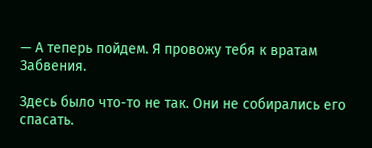— А теперь пойдем. Я провожу тебя к вратам Забвения.

Здесь было что-то не так. Они не собирались его спасать.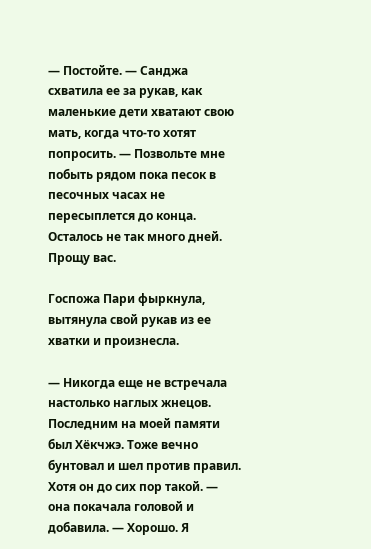— Постойте. — Санджа схватила ее за рукав, как маленькие дети хватают свою мать, когда что-то хотят попросить. — Позвольте мне побыть рядом пока песок в песочных часах не пересыплется до конца. Осталось не так много дней. Прощу вас.

Госпожа Пари фыркнула, вытянула свой рукав из ее хватки и произнесла.

— Никогда еще не встречала настолько наглых жнецов. Последним на моей памяти был Хёкчжэ. Тоже вечно бунтовал и шел против правил. Хотя он до сих пор такой. — она покачала головой и добавила. — Хорошо. Я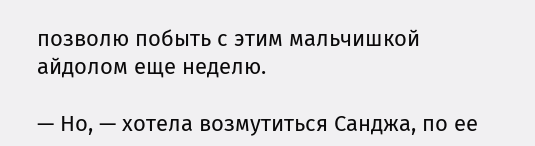позволю побыть с этим мальчишкой айдолом еще неделю.

— Но, — хотела возмутиться Санджа, по ее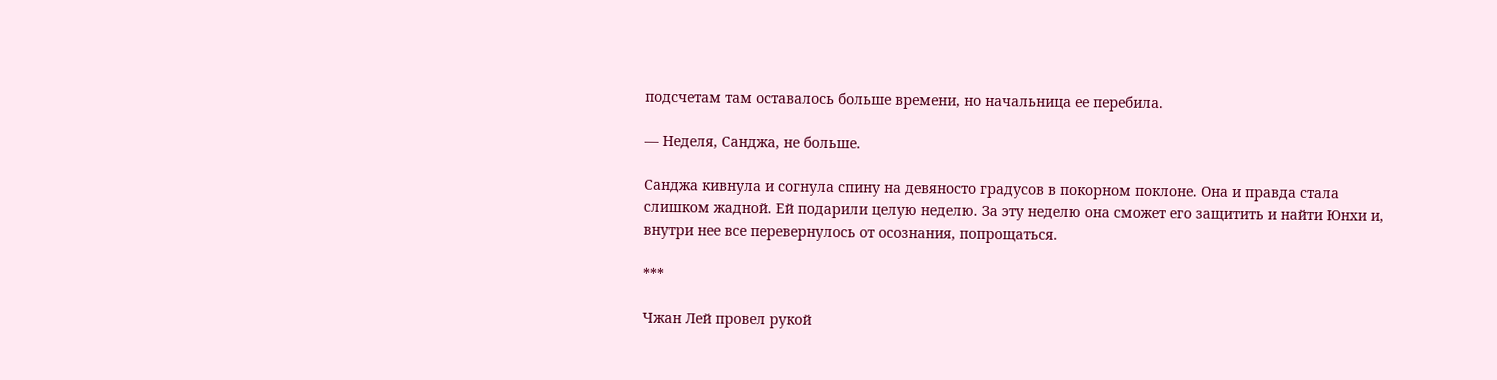подсчетам там оставалось больше времени, но начальница ее перебила.

— Неделя, Санджа, не больше.

Санджа кивнула и согнула спину на девяносто градусов в покорном поклоне. Она и правда стала слишком жадной. Ей подарили целую неделю. За эту неделю она сможет его защитить и найти Юнхи и, внутри нее все перевернулось от осознания, попрощаться.

***

Чжан Лей провел рукой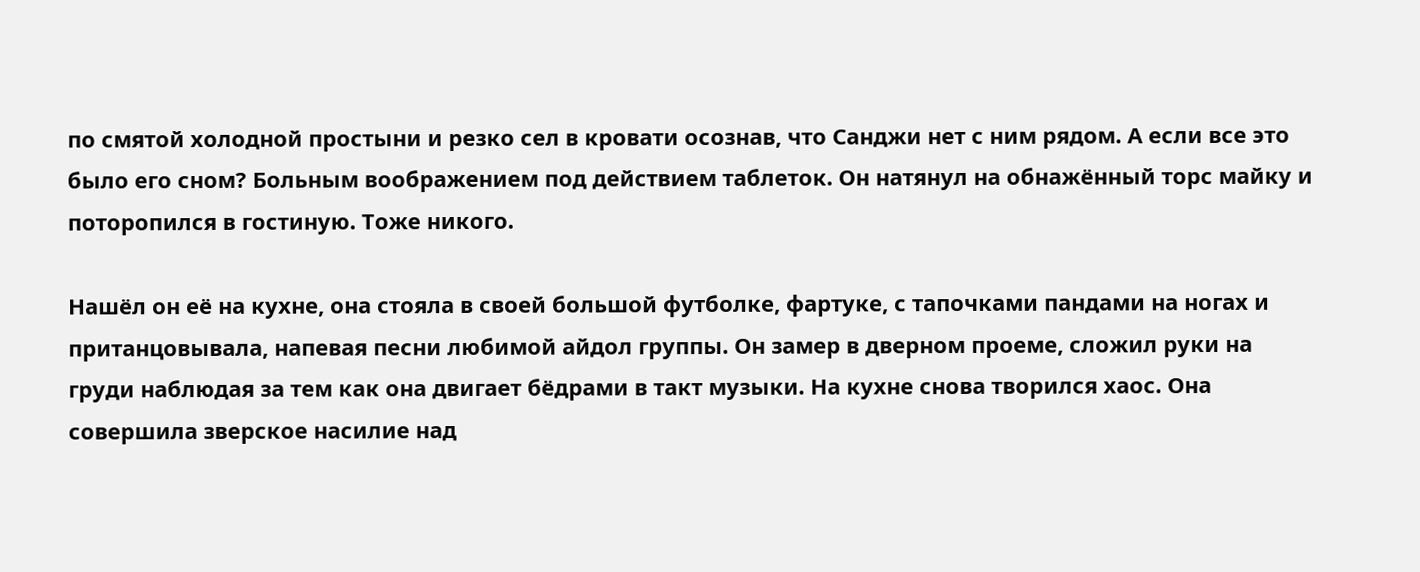по смятой холодной простыни и резко сел в кровати осознав, что Санджи нет с ним рядом. А если все это было его сном? Больным воображением под действием таблеток. Он натянул на обнажённый торс майку и поторопился в гостиную. Тоже никого.

Нашёл он её на кухне, она стояла в своей большой футболке, фартуке, с тапочками пандами на ногах и пританцовывала, напевая песни любимой айдол группы. Он замер в дверном проеме, сложил руки на груди наблюдая за тем как она двигает бёдрами в такт музыки. На кухне снова творился хаос. Она совершила зверское насилие над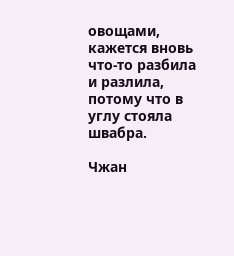овощами, кажется вновь что-то разбила и разлила, потому что в углу стояла швабра.

Чжан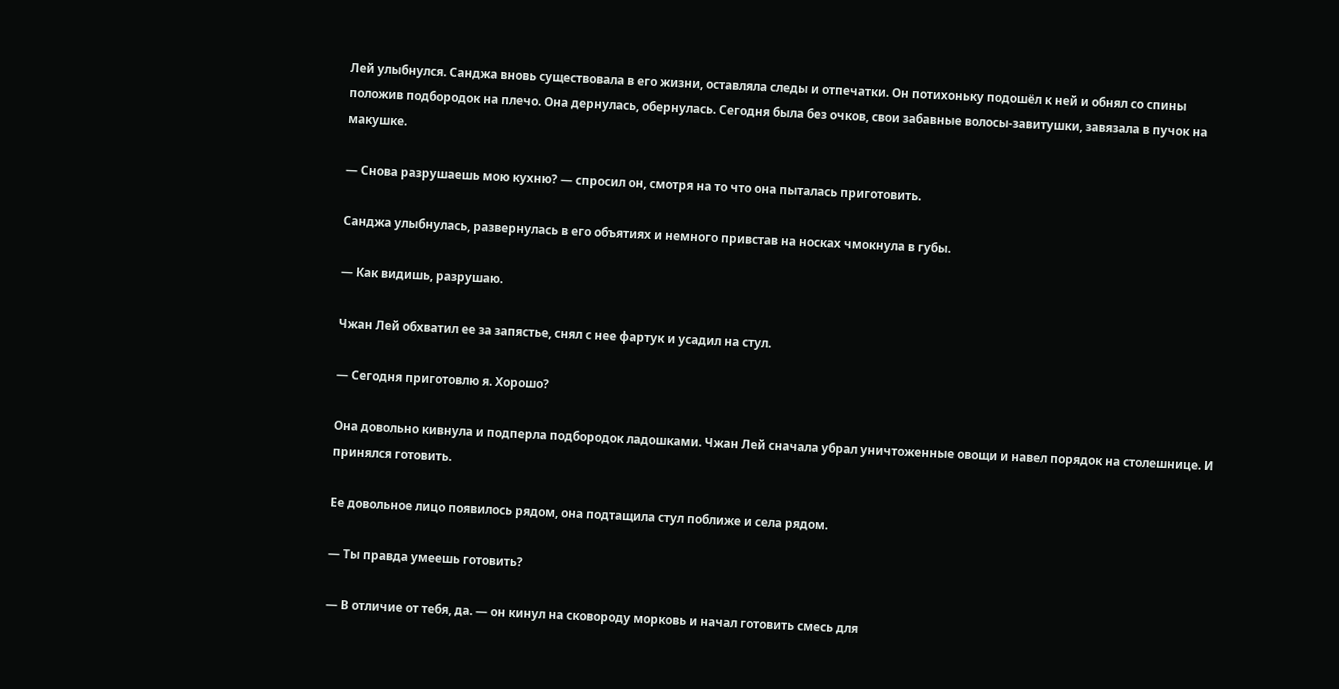Лей улыбнулся. Санджа вновь существовала в его жизни, оставляла следы и отпечатки. Он потихоньку подошёл к ней и обнял со спины положив подбородок на плечо. Она дернулась, обернулась. Сегодня была без очков, свои забавные волосы-завитушки, завязала в пучок на макушке.

— Снова разрушаешь мою кухню? — спросил он, смотря на то что она пыталась приготовить.

Санджа улыбнулась, развернулась в его объятиях и немного привстав на носках чмокнула в губы.

— Как видишь, разрушаю.

Чжан Лей обхватил ее за запястье, снял с нее фартук и усадил на стул.

— Сегодня приготовлю я. Хорошо?

Она довольно кивнула и подперла подбородок ладошками. Чжан Лей сначала убрал уничтоженные овощи и навел порядок на столешнице. И принялся готовить.

Ее довольное лицо появилось рядом, она подтащила стул поближе и села рядом.

— Ты правда умеешь готовить?

— В отличие от тебя, да. — он кинул на сковороду морковь и начал готовить смесь для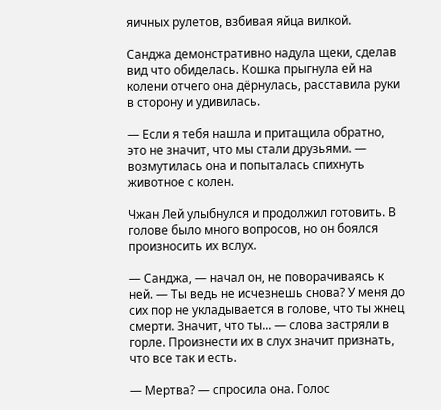яичных рулетов, взбивая яйца вилкой.

Санджа демонстративно надула щеки, сделав вид что обиделась. Кошка прыгнула ей на колени отчего она дёрнулась, расставила руки в сторону и удивилась.

— Если я тебя нашла и притащила обратно, это не значит, что мы стали друзьями. — возмутилась она и попыталась спихнуть животное с колен.

Чжан Лей улыбнулся и продолжил готовить. В голове было много вопросов, но он боялся произносить их вслух.

— Санджа, — начал он, не поворачиваясь к ней. — Ты ведь не исчезнешь снова? У меня до сих пор не укладывается в голове, что ты жнец смерти. Значит, что ты... — слова застряли в горле. Произнести их в слух значит признать, что все так и есть.

— Мертва? — спросила она. Голос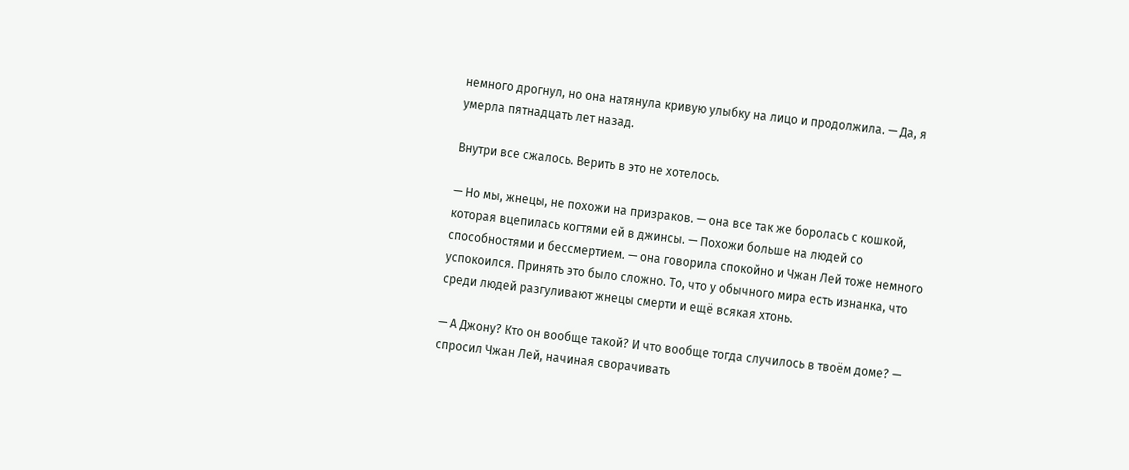немного дрогнул, но она натянула кривую улыбку на лицо и продолжила. — Да, я умерла пятнадцать лет назад.

Внутри все сжалось. Верить в это не хотелось.

— Но мы, жнецы, не похожи на призраков. — она все так же боролась с кошкой, которая вцепилась когтями ей в джинсы. — Похожи больше на людей со способностями и бессмертием. — она говорила спокойно и Чжан Лей тоже немного успокоился. Принять это было сложно. То, что у обычного мира есть изнанка, что среди людей разгуливают жнецы смерти и ещё всякая хтонь.

— А Джону? Кто он вообще такой? И что вообще тогда случилось в твоём доме? — спросил Чжан Лей, начиная сворачивать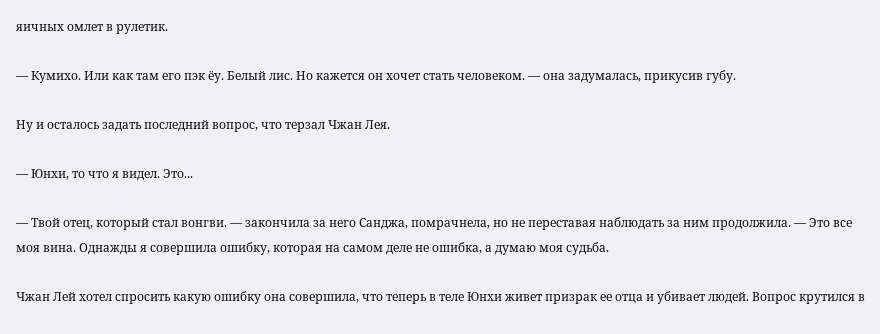яичных омлет в рулетик.

— Кумихо. Или как там его пэк ёу. Белый лис. Но кажется он хочет стать человеком. — она задумалась, прикусив губу.

Ну и осталось задать последний вопрос, что терзал Чжан Лея.

— Юнхи, то что я видел. Это...

— Твой отец, который стал вонгви. — закончила за него Санджа, помрачнела, но не переставая наблюдать за ним продолжила. — Это все моя вина. Однажды я совершила ошибку, которая на самом деле не ошибка, а думаю моя судьба.

Чжан Лей хотел спросить какую ошибку она совершила, что теперь в теле Юнхи живет призрак ее отца и убивает людей. Вопрос крутился в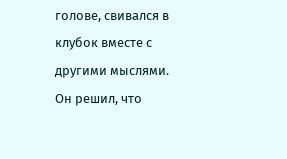голове, свивался в клубок вместе с другими мыслями. Он решил, что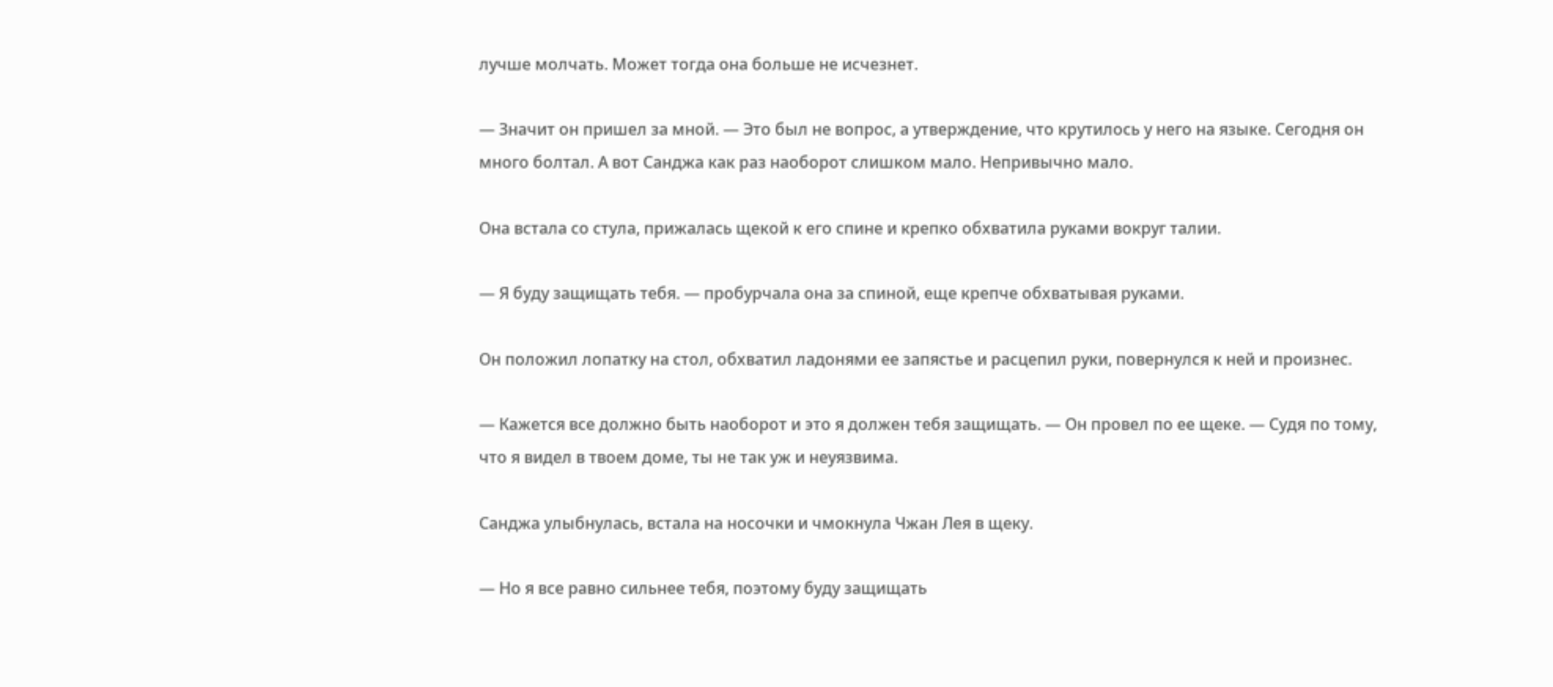лучше молчать. Может тогда она больше не исчезнет.

— Значит он пришел за мной. — Это был не вопрос, а утверждение, что крутилось у него на языке. Сегодня он много болтал. А вот Санджа как раз наоборот слишком мало. Непривычно мало.

Она встала со стула, прижалась щекой к его спине и крепко обхватила руками вокруг талии.

— Я буду защищать тебя. — пробурчала она за спиной, еще крепче обхватывая руками.

Он положил лопатку на стол, обхватил ладонями ее запястье и расцепил руки, повернулся к ней и произнес.

— Кажется все должно быть наоборот и это я должен тебя защищать. — Он провел по ее щеке. — Судя по тому, что я видел в твоем доме, ты не так уж и неуязвима.

Санджа улыбнулась, встала на носочки и чмокнула Чжан Лея в щеку.

— Но я все равно сильнее тебя, поэтому буду защищать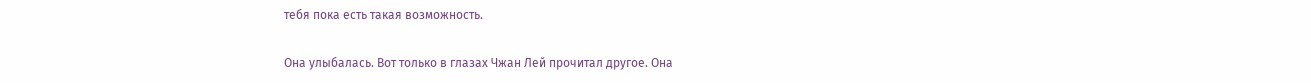тебя пока есть такая возможность.

Она улыбалась. Вот только в глазах Чжан Лей прочитал другое. Она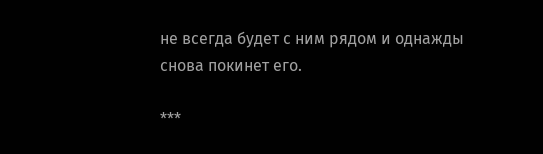не всегда будет с ним рядом и однажды снова покинет его.

***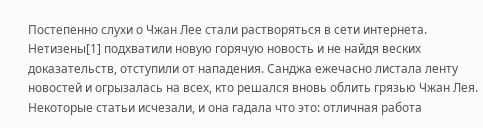Постепенно слухи о Чжан Лее стали растворяться в сети интернета. Нетизены[1] подхватили новую горячую новость и не найдя веских доказательств, отступили от нападения. Санджа ежечасно листала ленту новостей и огрызалась на всех, кто решался вновь облить грязью Чжан Лея. Некоторые статьи исчезали, и она гадала что это: отличная работа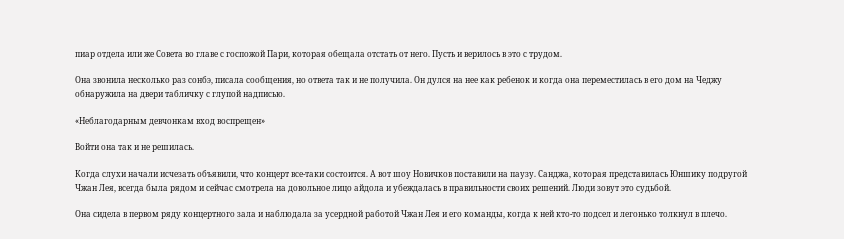пиар отдела или же Совета во главе с госпожой Пари, которая обещала отстать от него. Пусть и верилось в это с трудом.

Она звонила несколько раз сонбэ, писала сообщения, но ответа так и не получила. Он дулся на нее как ребенок и когда она переместилась в его дом на Чеджу обнаружила на двери табличку с глупой надписью.

«Неблагодарным девчонкам вход воспрещен»

Войти она так и не решилась.

Когда слухи начали исчезать объявили, что концерт все-таки состоится. А вот шоу Новичков поставили на паузу. Санджа, которая представилась Юншику подругой Чжан Лея, всегда была рядом и сейчас смотрела на довольное лицо айдола и убеждалась в правильности своих решений. Люди зовут это судьбой.

Она сидела в первом ряду концертного зала и наблюдала за усердной работой Чжан Лея и его команды, когда к ней кто-то подсел и легонько толкнул в плечо.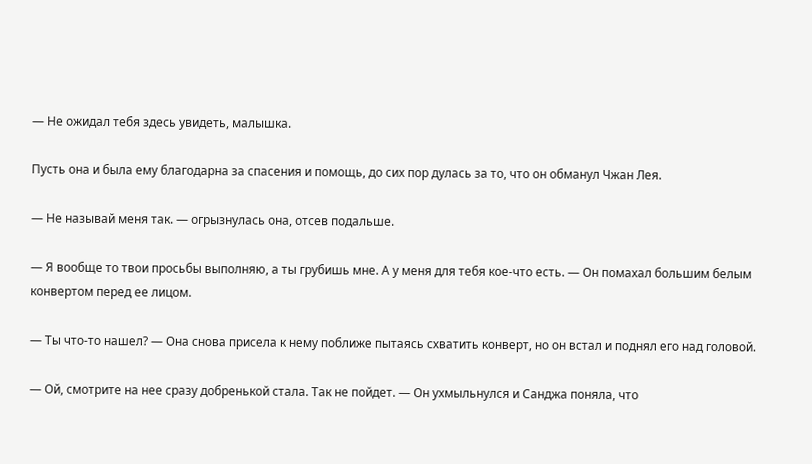— Не ожидал тебя здесь увидеть, малышка.

Пусть она и была ему благодарна за спасения и помощь, до сих пор дулась за то, что он обманул Чжан Лея.

— Не называй меня так. — огрызнулась она, отсев подальше.

— Я вообще то твои просьбы выполняю, а ты грубишь мне. А у меня для тебя кое-что есть. — Он помахал большим белым конвертом перед ее лицом.

— Ты что-то нашел? — Она снова присела к нему поближе пытаясь схватить конверт, но он встал и поднял его над головой.

— Ой, смотрите на нее сразу добренькой стала. Так не пойдет. — Он ухмыльнулся и Санджа поняла, что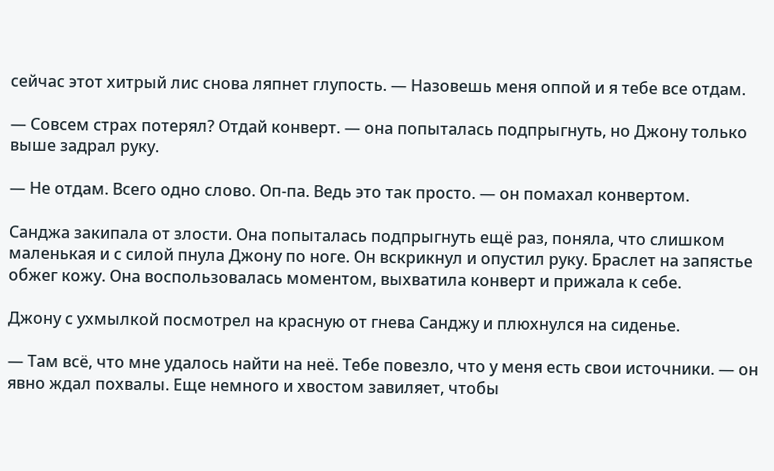сейчас этот хитрый лис снова ляпнет глупость. — Назовешь меня оппой и я тебе все отдам.

— Совсем страх потерял? Отдай конверт. — она попыталась подпрыгнуть, но Джону только выше задрал руку.

— Не отдам. Всего одно слово. Оп-па. Ведь это так просто. — он помахал конвертом.

Санджа закипала от злости. Она попыталась подпрыгнуть ещё раз, поняла, что слишком маленькая и с силой пнула Джону по ноге. Он вскрикнул и опустил руку. Браслет на запястье обжег кожу. Она воспользовалась моментом, выхватила конверт и прижала к себе.

Джону с ухмылкой посмотрел на красную от гнева Санджу и плюхнулся на сиденье.

— Там всё, что мне удалось найти на неё. Тебе повезло, что у меня есть свои источники. — он явно ждал похвалы. Еще немного и хвостом завиляет, чтобы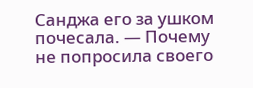Санджа его за ушком почесала. — Почему не попросила своего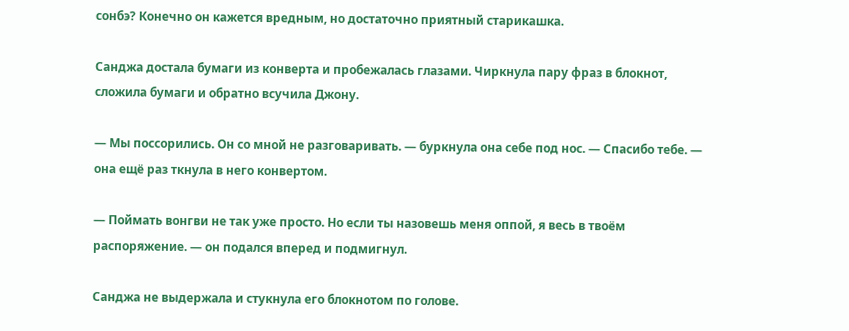сонбэ? Конечно он кажется вредным, но достаточно приятный старикашка.

Санджа достала бумаги из конверта и пробежалась глазами. Чиркнула пару фраз в блокнот, сложила бумаги и обратно всучила Джону.

— Мы поссорились. Он со мной не разговаривать. — буркнула она себе под нос. — Спасибо тебе. — она ещё раз ткнула в него конвертом.

— Поймать вонгви не так уже просто. Но если ты назовешь меня оппой, я весь в твоём распоряжение. — он подался вперед и подмигнул.

Санджа не выдержала и стукнула его блокнотом по голове.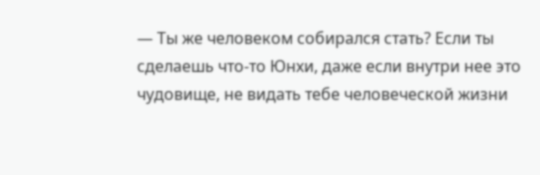— Ты же человеком собирался стать? Если ты сделаешь что-то Юнхи, даже если внутри нее это чудовище, не видать тебе человеческой жизни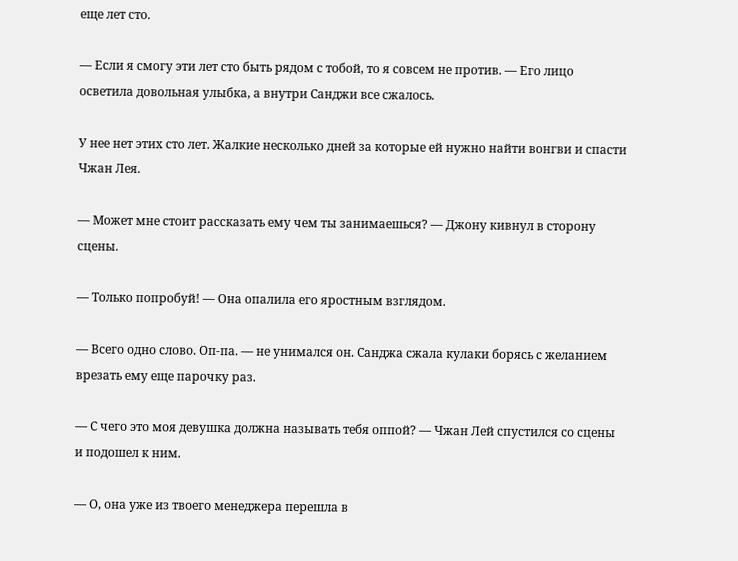еще лет сто.

— Если я смогу эти лет сто быть рядом с тобой, то я совсем не против. — Его лицо осветила довольная улыбка, а внутри Санджи все сжалось.

У нее нет этих сто лет. Жалкие несколько дней за которые ей нужно найти вонгви и спасти Чжан Лея.

— Может мне стоит рассказать ему чем ты занимаешься? — Джону кивнул в сторону сцены.

— Только попробуй! — Она опалила его яростным взглядом.

— Всего одно слово. Оп-па. — не унимался он. Санджа сжала кулаки борясь с желанием врезать ему еще парочку раз.

— С чего это моя девушка должна называть тебя оппой? — Чжан Лей спустился со сцены и подошел к ним.

— О, она уже из твоего менеджера перешла в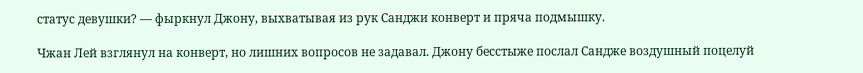статус девушки? — фыркнул Джону, выхватывая из рук Санджи конверт и пряча подмышку.

Чжан Лей взглянул на конверт, но лишних вопросов не задавал. Джону бесстыже послал Сандже воздушный поцелуй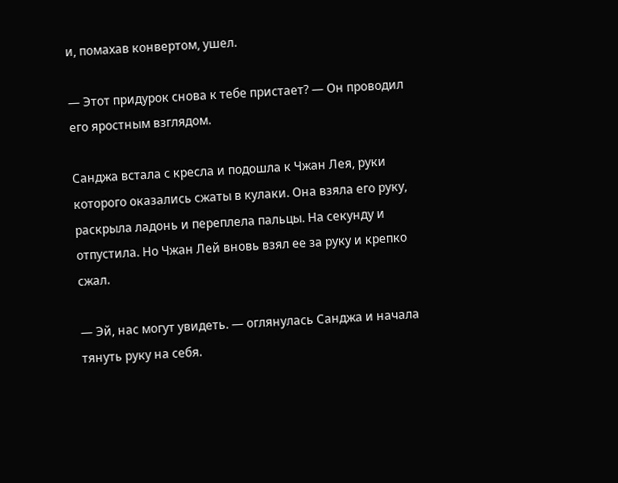и, помахав конвертом, ушел.

— Этот придурок снова к тебе пристает? — Он проводил его яростным взглядом.

Санджа встала с кресла и подошла к Чжан Лея, руки которого оказались сжаты в кулаки. Она взяла его руку, раскрыла ладонь и переплела пальцы. На секунду и отпустила. Но Чжан Лей вновь взял ее за руку и крепко сжал.

— Эй, нас могут увидеть. — оглянулась Санджа и начала тянуть руку на себя.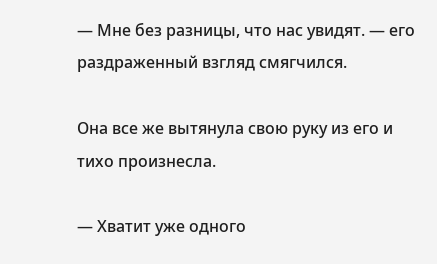— Мне без разницы, что нас увидят. — его раздраженный взгляд смягчился.

Она все же вытянула свою руку из его и тихо произнесла.

— Хватит уже одного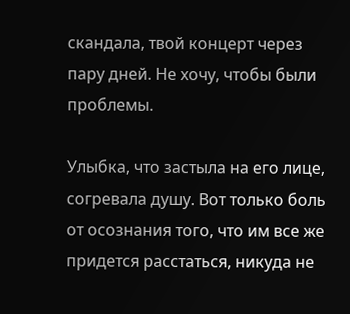скандала, твой концерт через пару дней. Не хочу, чтобы были проблемы.

Улыбка, что застыла на его лице, согревала душу. Вот только боль от осознания того, что им все же придется расстаться, никуда не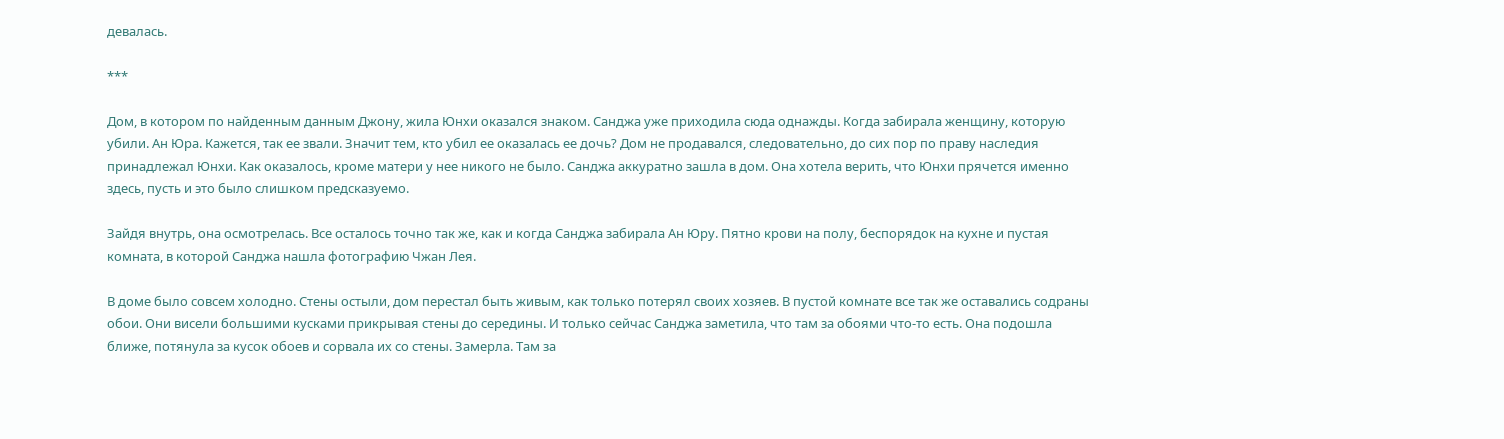девалась.

***

Дом, в котором по найденным данным Джону, жила Юнхи оказался знаком. Санджа уже приходила сюда однажды. Когда забирала женщину, которую убили. Ан Юра. Кажется, так ее звали. Значит тем, кто убил ее оказалась ее дочь? Дом не продавался, следовательно, до сих пор по праву наследия принадлежал Юнхи. Как оказалось, кроме матери у нее никого не было. Санджа аккуратно зашла в дом. Она хотела верить, что Юнхи прячется именно здесь, пусть и это было слишком предсказуемо.

Зайдя внутрь, она осмотрелась. Все осталось точно так же, как и когда Санджа забирала Ан Юру. Пятно крови на полу, беспорядок на кухне и пустая комната, в которой Санджа нашла фотографию Чжан Лея.

В доме было совсем холодно. Стены остыли, дом перестал быть живым, как только потерял своих хозяев. В пустой комнате все так же оставались содраны обои. Они висели большими кусками прикрывая стены до середины. И только сейчас Санджа заметила, что там за обоями что-то есть. Она подошла ближе, потянула за кусок обоев и сорвала их со стены. Замерла. Там за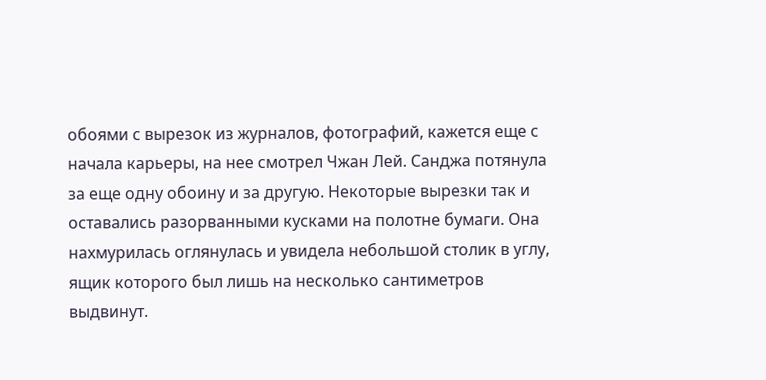обоями с вырезок из журналов, фотографий, кажется еще с начала карьеры, на нее смотрел Чжан Лей. Санджа потянула за еще одну обоину и за другую. Некоторые вырезки так и оставались разорванными кусками на полотне бумаги. Она нахмурилась оглянулась и увидела небольшой столик в углу, ящик которого был лишь на несколько сантиметров выдвинут.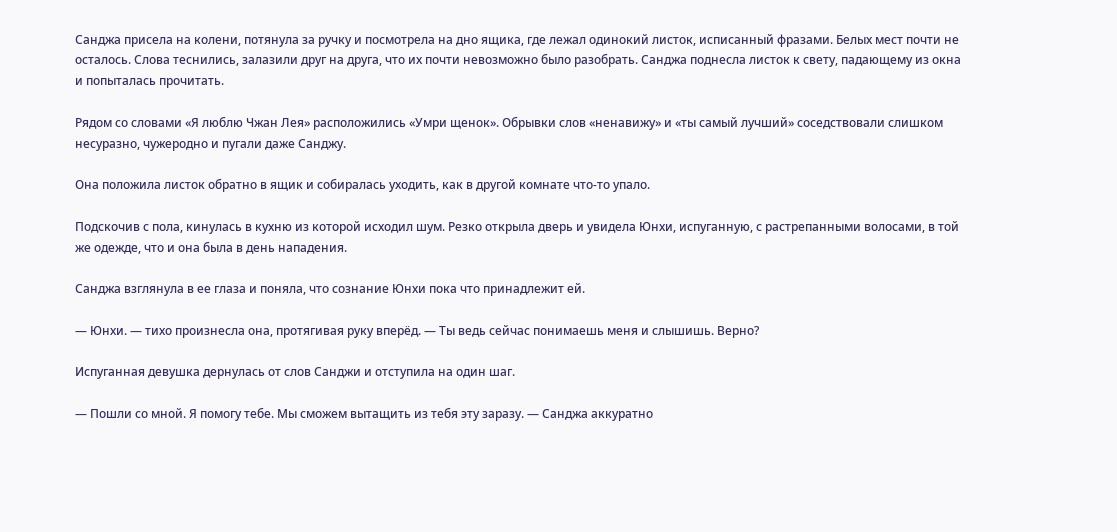Санджа присела на колени, потянула за ручку и посмотрела на дно ящика, где лежал одинокий листок, исписанный фразами. Белых мест почти не осталось. Слова теснились, залазили друг на друга, что их почти невозможно было разобрать. Санджа поднесла листок к свету, падающему из окна и попыталась прочитать.

Рядом со словами «Я люблю Чжан Лея» расположились «Умри щенок». Обрывки слов «ненавижу» и «ты самый лучший» соседствовали слишком несуразно, чужеродно и пугали даже Санджу.

Она положила листок обратно в ящик и собиралась уходить, как в другой комнате что-то упало.

Подскочив с пола, кинулась в кухню из которой исходил шум. Резко открыла дверь и увидела Юнхи, испуганную, с растрепанными волосами, в той же одежде, что и она была в день нападения.

Санджа взглянула в ее глаза и поняла, что сознание Юнхи пока что принадлежит ей.

— Юнхи. — тихо произнесла она, протягивая руку вперёд. — Ты ведь сейчас понимаешь меня и слышишь. Верно?

Испуганная девушка дернулась от слов Санджи и отступила на один шаг.

— Пошли со мной. Я помогу тебе. Мы сможем вытащить из тебя эту заразу. — Санджа аккуратно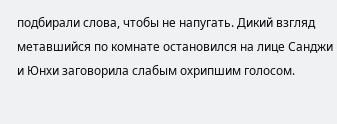подбирали слова, чтобы не напугать. Дикий взгляд метавшийся по комнате остановился на лице Санджи и Юнхи заговорила слабым охрипшим голосом.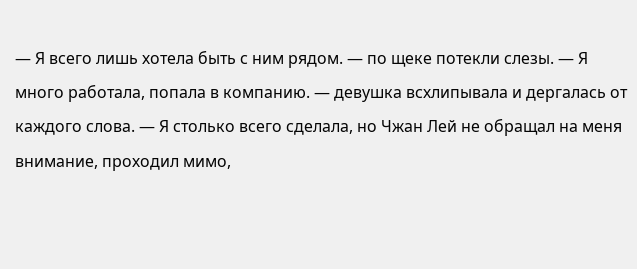— Я всего лишь хотела быть с ним рядом. — по щеке потекли слезы. — Я много работала, попала в компанию. — девушка всхлипывала и дергалась от каждого слова. — Я столько всего сделала, но Чжан Лей не обращал на меня внимание, проходил мимо,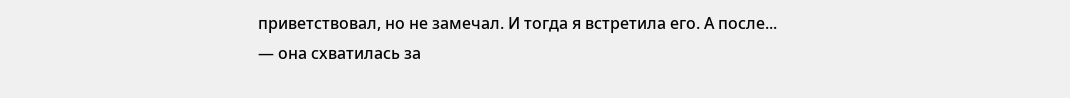приветствовал, но не замечал. И тогда я встретила его. А после... — она схватилась за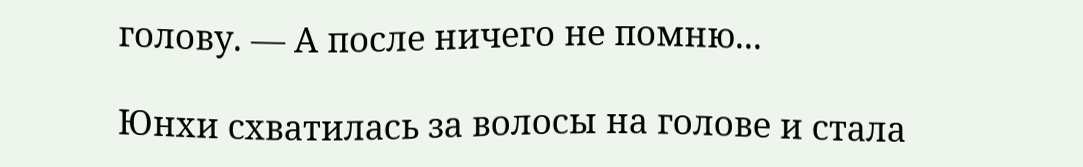голову. — А после ничего не помню...

Юнхи схватилась за волосы на голове и стала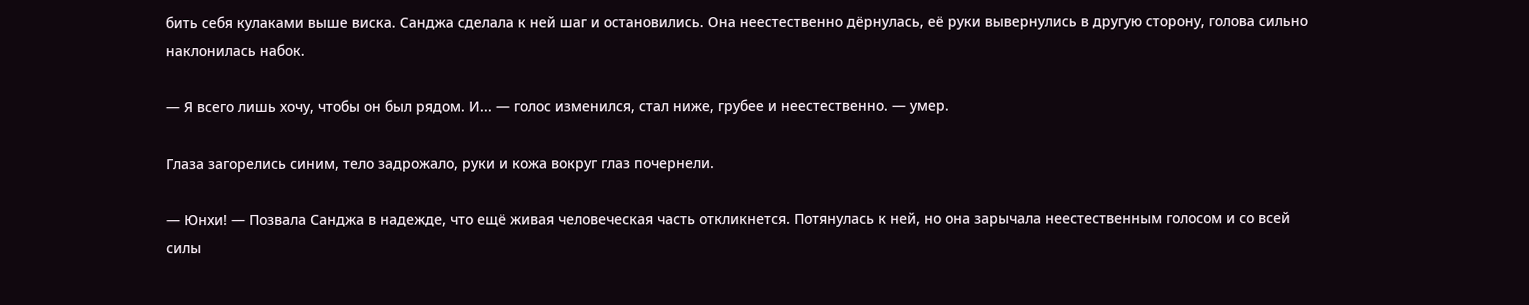бить себя кулаками выше виска. Санджа сделала к ней шаг и остановились. Она неестественно дёрнулась, её руки вывернулись в другую сторону, голова сильно наклонилась набок.

— Я всего лишь хочу, чтобы он был рядом. И... — голос изменился, стал ниже, грубее и неестественно. — умер.

Глаза загорелись синим, тело задрожало, руки и кожа вокруг глаз почернели.

— Юнхи! — Позвала Санджа в надежде, что ещё живая человеческая часть откликнется. Потянулась к ней, но она зарычала неестественным голосом и со всей силы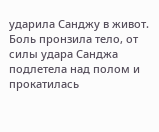ударила Санджу в живот. Боль пронзила тело, от силы удара Санджа подлетела над полом и прокатилась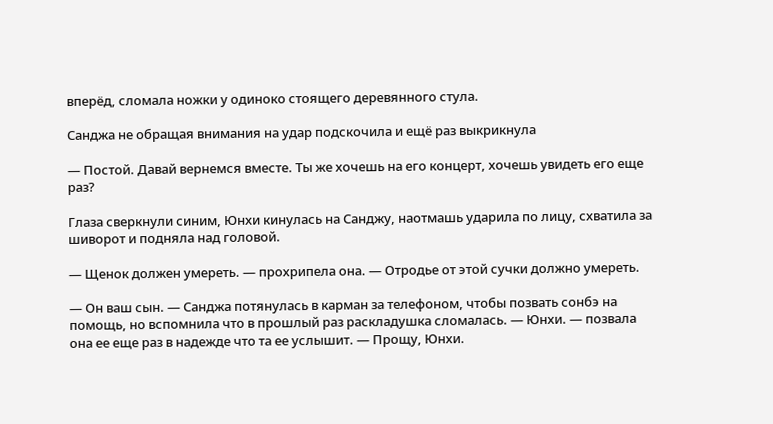вперёд, сломала ножки у одиноко стоящего деревянного стула.

Санджа не обращая внимания на удар подскочила и ещё раз выкрикнула

— Постой. Давай вернемся вместе. Ты же хочешь на его концерт, хочешь увидеть его еще раз?

Глаза сверкнули синим, Юнхи кинулась на Санджу, наотмашь ударила по лицу, схватила за шиворот и подняла над головой.

— Щенок должен умереть. — прохрипела она. — Отродье от этой сучки должно умереть.

— Он ваш сын. — Санджа потянулась в карман за телефоном, чтобы позвать сонбэ на помощь, но вспомнила что в прошлый раз раскладушка сломалась. — Юнхи. — позвала она ее еще раз в надежде что та ее услышит. — Прощу, Юнхи.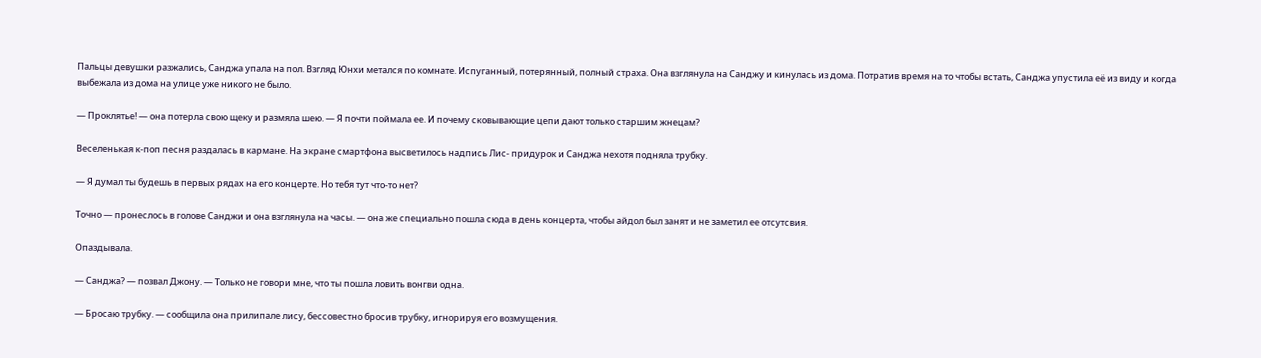Пальцы девушки разжались, Санджа упала на пол. Взгляд Юнхи метался по комнате. Испуганный, потерянный, полный страха. Она взглянула на Санджу и кинулась из дома. Потратив время на то чтобы встать, Санджа упустила её из виду и когда выбежала из дома на улице уже никого не было.

— Проклятье! — она потерла свою щеку и размяла шею. — Я почти поймала ее. И почему сковывающие цепи дают только старшим жнецам?

Веселенькая к-поп песня раздалась в кармане. На экране смартфона высветилось надпись Лис- придурок и Санджа нехотя подняла трубку.

— Я думал ты будешь в первых рядах на его концерте. Но тебя тут что-то нет?

Точно — пронеслось в голове Санджи и она взглянула на часы. — она же специально пошла сюда в день концерта, чтобы айдол был занят и не заметил ее отсутсвия.

Опаздывала.

— Санджа? — позвал Джону. — Только не говори мне, что ты пошла ловить вонгви одна.

— Бросаю трубку. — сообщила она прилипале лису, бессовестно бросив трубку, игнорируя его возмущения.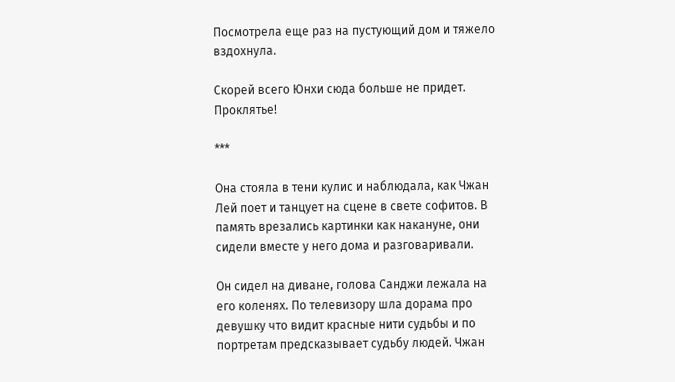Посмотрела еще раз на пустующий дом и тяжело вздохнула.

Скорей всего Юнхи сюда больше не придет. Проклятье!

***

Она стояла в тени кулис и наблюдала, как Чжан Лей поет и танцует на сцене в свете софитов. В память врезались картинки как накануне, они сидели вместе у него дома и разговаривали.

Он сидел на диване, голова Санджи лежала на его коленях. По телевизору шла дорама про девушку что видит красные нити судьбы и по портретам предсказывает судьбу людей. Чжан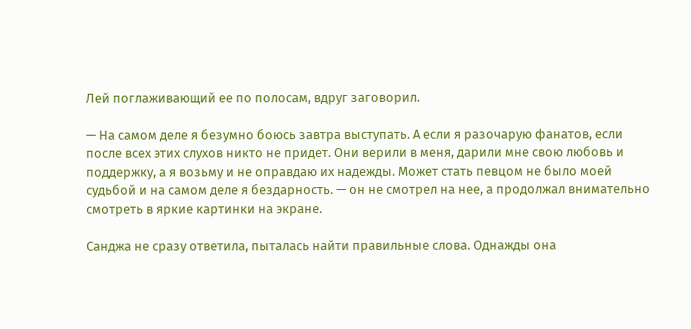Лей поглаживающий ее по полосам, вдруг заговорил.

— На самом деле я безумно боюсь завтра выступать. А если я разочарую фанатов, если после всех этих слухов никто не придет. Они верили в меня, дарили мне свою любовь и поддержку, а я возьму и не оправдаю их надежды. Может стать певцом не было моей судьбой и на самом деле я бездарность. — он не смотрел на нее, а продолжал внимательно смотреть в яркие картинки на экране.

Санджа не сразу ответила, пыталась найти правильные слова. Однажды она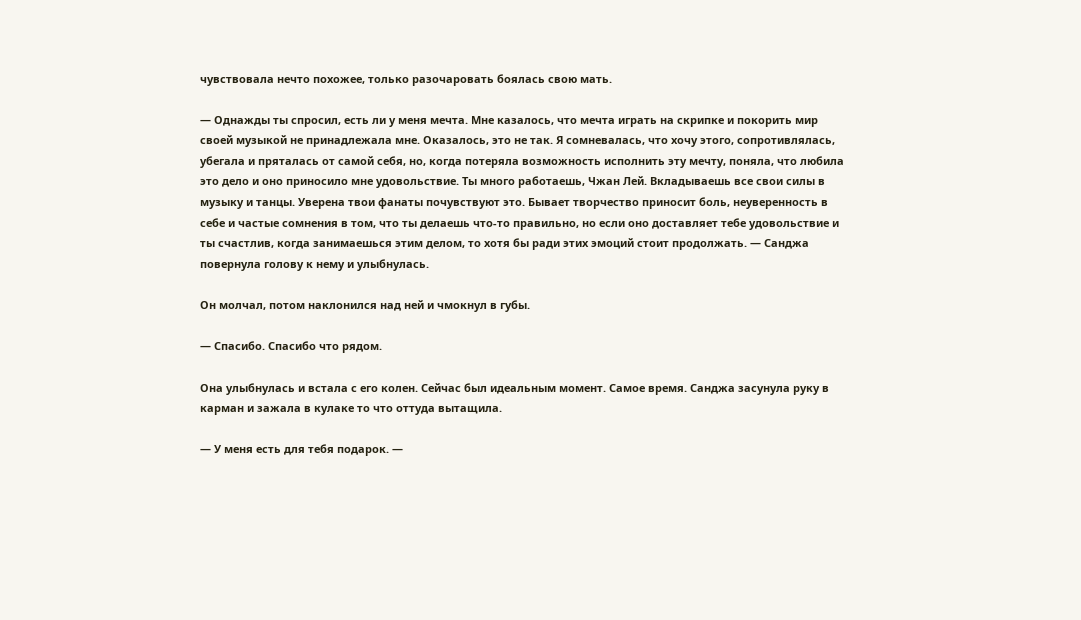чувствовала нечто похожее, только разочаровать боялась свою мать.

— Однажды ты спросил, есть ли у меня мечта. Мне казалось, что мечта играть на скрипке и покорить мир своей музыкой не принадлежала мне. Оказалось, это не так. Я сомневалась, что хочу этого, сопротивлялась, убегала и пряталась от самой себя, но, когда потеряла возможность исполнить эту мечту, поняла, что любила это дело и оно приносило мне удовольствие. Ты много работаешь, Чжан Лей. Вкладываешь все свои силы в музыку и танцы. Уверена твои фанаты почувствуют это. Бывает творчество приносит боль, неуверенность в себе и частые сомнения в том, что ты делаешь что-то правильно, но если оно доставляет тебе удовольствие и ты счастлив, когда занимаешься этим делом, то хотя бы ради этих эмоций стоит продолжать. — Санджа повернула голову к нему и улыбнулась.

Он молчал, потом наклонился над ней и чмокнул в губы.

— Спасибо. Спасибо что рядом.

Она улыбнулась и встала с его колен. Сейчас был идеальным момент. Самое время. Санджа засунула руку в карман и зажала в кулаке то что оттуда вытащила.

— У меня есть для тебя подарок. —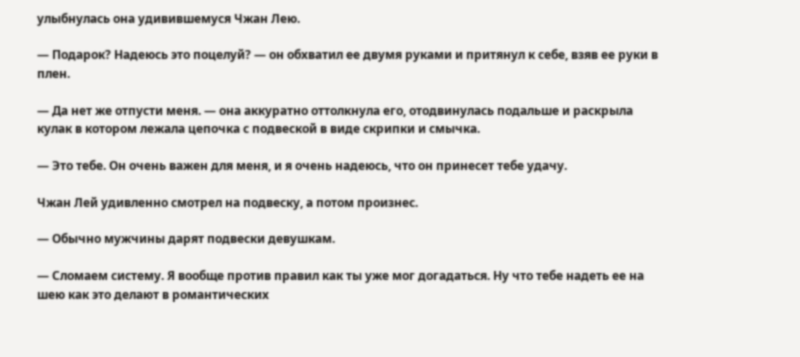улыбнулась она удивившемуся Чжан Лею.

— Подарок? Надеюсь это поцелуй? — он обхватил ее двумя руками и притянул к себе, взяв ее руки в плен.

— Да нет же отпусти меня. — она аккуратно оттолкнула его, отодвинулась подальше и раскрыла кулак в котором лежала цепочка с подвеской в виде скрипки и смычка.

— Это тебе. Он очень важен для меня, и я очень надеюсь, что он принесет тебе удачу.

Чжан Лей удивленно смотрел на подвеску, а потом произнес.

— Обычно мужчины дарят подвески девушкам.

— Сломаем систему. Я вообще против правил как ты уже мог догадаться. Ну что тебе надеть ее на шею как это делают в романтических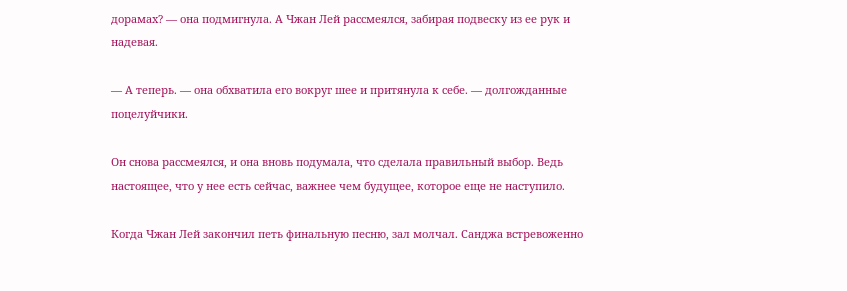дорамах? — она подмигнула. А Чжан Лей рассмеялся, забирая подвеску из ее рук и надевая.

— А теперь. — она обхватила его вокруг шее и притянула к себе. — долгожданные поцелуйчики.

Он снова рассмеялся, и она вновь подумала, что сделала правильный выбор. Ведь настоящее, что у нее есть сейчас, важнее чем будущее, которое еще не наступило.

Когда Чжан Лей закончил петь финальную песню, зал молчал. Санджа встревоженно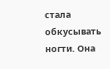стала обкусывать ногти. Она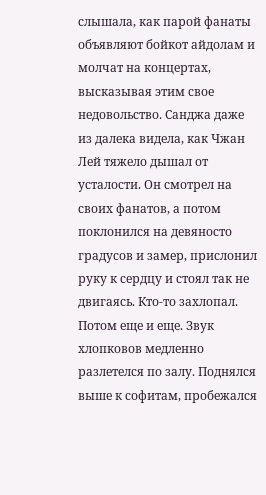слышала, как парой фанаты объявляют бойкот айдолам и молчат на концертах, высказывая этим свое недовольство. Санджа даже из далека видела, как Чжан Лей тяжело дышал от усталости. Он смотрел на своих фанатов, а потом поклонился на девяносто градусов и замер, прислонил руку к сердцу и стоял так не двигаясь. Кто-то захлопал. Потом еще и еще. Звук хлопковов медленно разлетелся по залу. Поднялся выше к софитам, пробежался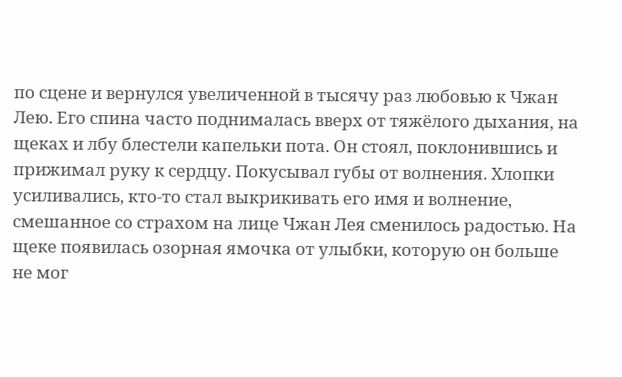по сцене и вернулся увеличенной в тысячу раз любовью к Чжан Лею. Его спина часто поднималась вверх от тяжёлого дыхания, на щеках и лбу блестели капельки пота. Он стоял, поклонившись и прижимал руку к сердцу. Покусывал губы от волнения. Хлопки усиливались, кто-то стал выкрикивать его имя и волнение, смешанное со страхом на лице Чжан Лея сменилось радостью. На щеке появилась озорная ямочка от улыбки, которую он больше не мог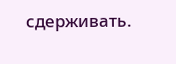сдерживать.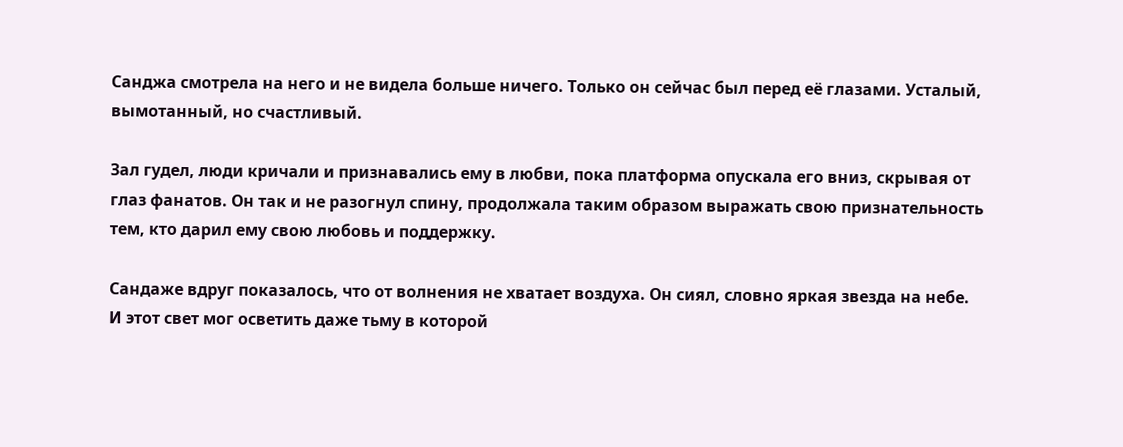Санджа смотрела на него и не видела больше ничего. Только он сейчас был перед её глазами. Усталый, вымотанный, но счастливый.

Зал гудел, люди кричали и признавались ему в любви, пока платформа опускала его вниз, скрывая от глаз фанатов. Он так и не разогнул спину, продолжала таким образом выражать свою признательность тем, кто дарил ему свою любовь и поддержку.

Сандаже вдруг показалось, что от волнения не хватает воздуха. Он сиял, словно яркая звезда на небе. И этот свет мог осветить даже тьму в которой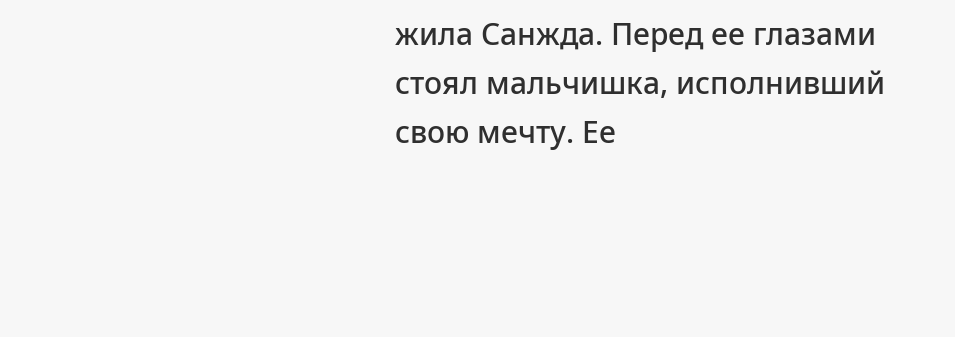жила Санжда. Перед ее глазами стоял мальчишка, исполнивший свою мечту. Ее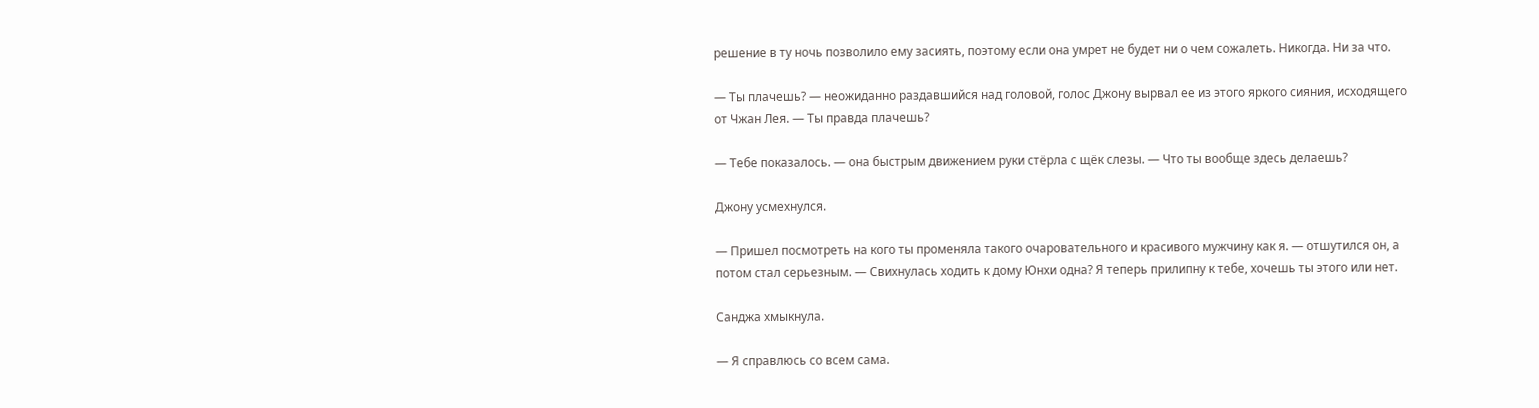решение в ту ночь позволило ему засиять, поэтому если она умрет не будет ни о чем сожалеть. Никогда. Ни за что.

— Ты плачешь? — неожиданно раздавшийся над головой, голос Джону вырвал ее из этого яркого сияния, исходящего от Чжан Лея. — Ты правда плачешь?

— Тебе показалось. — она быстрым движением руки стёрла с щёк слезы. — Что ты вообще здесь делаешь?

Джону усмехнулся.

— Пришел посмотреть на кого ты променяла такого очаровательного и красивого мужчину как я. — отшутился он, а потом стал серьезным. — Свихнулась ходить к дому Юнхи одна? Я теперь прилипну к тебе, хочешь ты этого или нет.

Санджа хмыкнула.

— Я справлюсь со всем сама.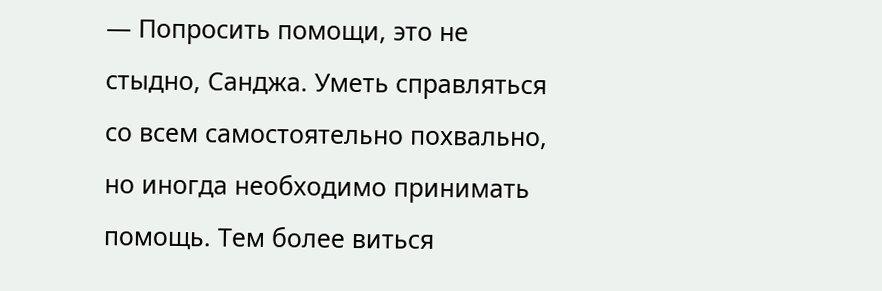— Попросить помощи, это не стыдно, Санджа. Уметь справляться со всем самостоятельно похвально, но иногда необходимо принимать помощь. Тем более виться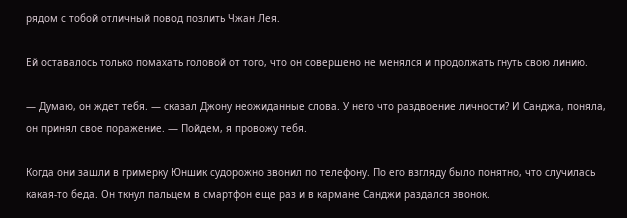рядом с тобой отличный повод позлить Чжан Лея.

Ей оставалось только помахать головой от того, что он совершено не менялся и продолжать гнуть свою линию.

— Думаю, он ждет тебя. — сказал Джону неожиданные слова. У него что раздвоение личности? И Санджа, поняла, он принял свое поражение. — Пойдем, я провожу тебя.

Когда они зашли в гримерку Юншик судорожно звонил по телефону. По его взгляду было понятно, что случилась какая-то беда. Он ткнул пальцем в смартфон еще раз и в кармане Санджи раздался звонок.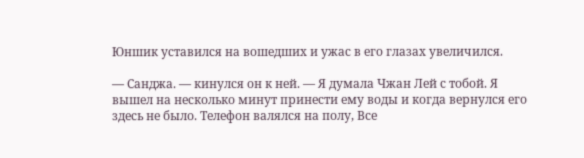Юншик уставился на вошедших и ужас в его глазах увеличился.

— Санджа. — кинулся он к ней. — Я думала Чжан Лей с тобой. Я вышел на несколько минут принести ему воды и когда вернулся его здесь не было. Телефон валялся на полу, Все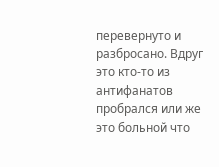перевернуто и разбросано. Вдруг это кто-то из антифанатов пробрался или же это больной что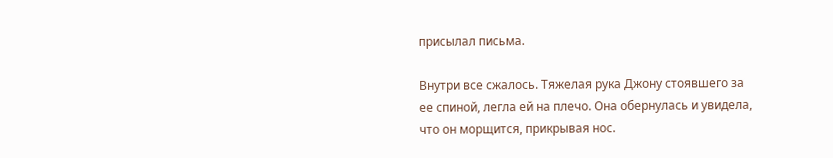присылал письма.

Внутри все сжалось. Тяжелая рука Джону стоявшего за ее спиной, легла ей на плечо. Она обернулась и увидела, что он морщится, прикрывая нос.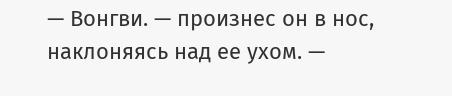— Вонгви. — произнес он в нос, наклоняясь над ее ухом. —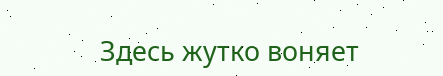Здесь жутко воняет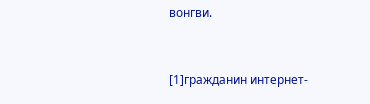вонгви.


[1]гражданин интернет-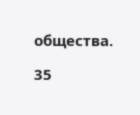общества.

35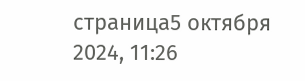страница5 октября 2024, 11:26